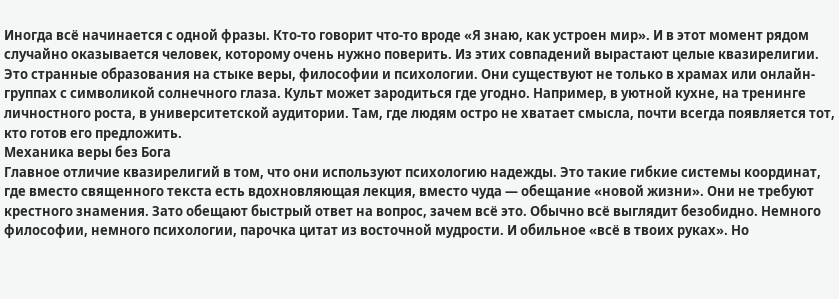Иногда всё начинается с одной фразы. Кто-то говорит что-то вроде «Я знаю, как устроен мир». И в этот момент рядом случайно оказывается человек, которому очень нужно поверить. Из этих совпадений вырастают целые квазирелигии. Это странные образования на стыке веры, философии и психологии. Они существуют не только в храмах или онлайн-группах с символикой солнечного глаза. Культ может зародиться где угодно. Например, в уютной кухне, на тренинге личностного роста, в университетской аудитории. Там, где людям остро не хватает смысла, почти всегда появляется тот, кто готов его предложить.
Механика веры без Бога
Главное отличие квазирелигий в том, что они используют психологию надежды. Это такие гибкие системы координат, где вместо священного текста есть вдохновляющая лекция, вместо чуда — обещание «новой жизни». Они не требуют крестного знамения. Зато обещают быстрый ответ на вопрос, зачем всё это. Обычно всё выглядит безобидно. Немного философии, немного психологии, парочка цитат из восточной мудрости. И обильное «всё в твоих руках». Но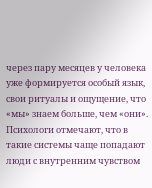через пару месяцев у человека уже формируется особый язык, свои ритуалы и ощущение, что «мы» знаем больше, чем «они».
Психологи отмечают, что в такие системы чаще попадают люди с внутренним чувством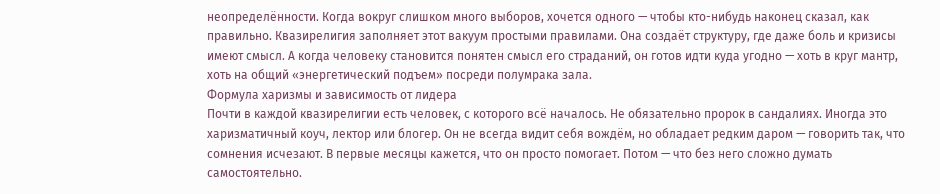неопределённости. Когда вокруг слишком много выборов, хочется одного — чтобы кто-нибудь наконец сказал, как правильно. Квазирелигия заполняет этот вакуум простыми правилами. Она создаёт структуру, где даже боль и кризисы имеют смысл. А когда человеку становится понятен смысл его страданий, он готов идти куда угодно — хоть в круг мантр, хоть на общий «энергетический подъем» посреди полумрака зала.
Формула харизмы и зависимость от лидера
Почти в каждой квазирелигии есть человек, с которого всё началось. Не обязательно пророк в сандалиях. Иногда это харизматичный коуч, лектор или блогер. Он не всегда видит себя вождём, но обладает редким даром — говорить так, что сомнения исчезают. В первые месяцы кажется, что он просто помогает. Потом — что без него сложно думать самостоятельно.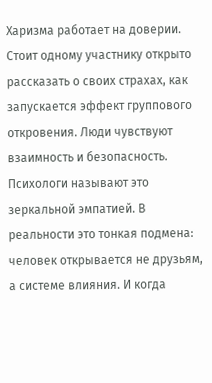Харизма работает на доверии. Стоит одному участнику открыто рассказать о своих страхах, как запускается эффект группового откровения. Люди чувствуют взаимность и безопасность. Психологи называют это зеркальной эмпатией. В реальности это тонкая подмена: человек открывается не друзьям, а системе влияния. И когда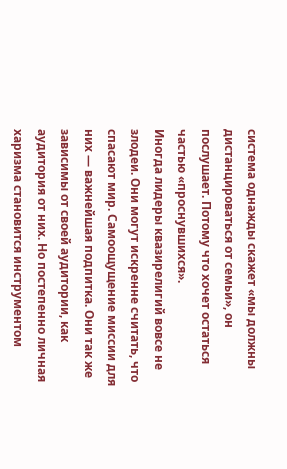система однажды скажет «мы должны дистанцироваться от семьи», он послушает. Потому что хочет остаться частью «проснувшихся».
Иногда лидеры квазирелигий вовсе не злодеи. Они могут искренне считать, что спасают мир. Самоощущение миссии для них — важнейшая подпитка. Они так же зависимы от своей аудитории, как аудитория от них. Но постепенно личная харизма становится инструментом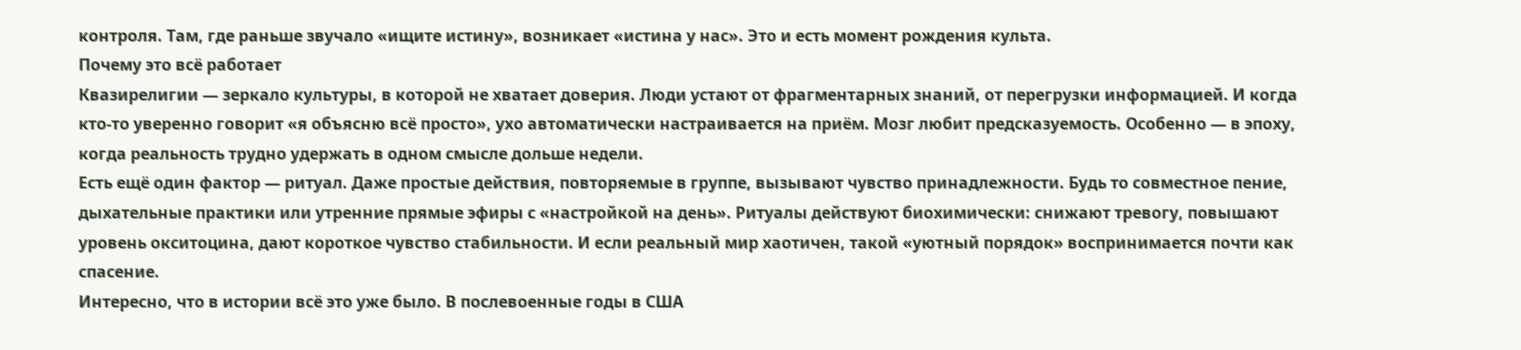контроля. Там, где раньше звучало «ищите истину», возникает «истина у нас». Это и есть момент рождения культа.
Почему это всё работает
Квазирелигии — зеркало культуры, в которой не хватает доверия. Люди устают от фрагментарных знаний, от перегрузки информацией. И когда кто-то уверенно говорит «я объясню всё просто», ухо автоматически настраивается на приём. Мозг любит предсказуемость. Особенно — в эпоху, когда реальность трудно удержать в одном смысле дольше недели.
Есть ещё один фактор — ритуал. Даже простые действия, повторяемые в группе, вызывают чувство принадлежности. Будь то совместное пение, дыхательные практики или утренние прямые эфиры с «настройкой на день». Ритуалы действуют биохимически: снижают тревогу, повышают уровень окситоцина, дают короткое чувство стабильности. И если реальный мир хаотичен, такой «уютный порядок» воспринимается почти как спасение.
Интересно, что в истории всё это уже было. В послевоенные годы в США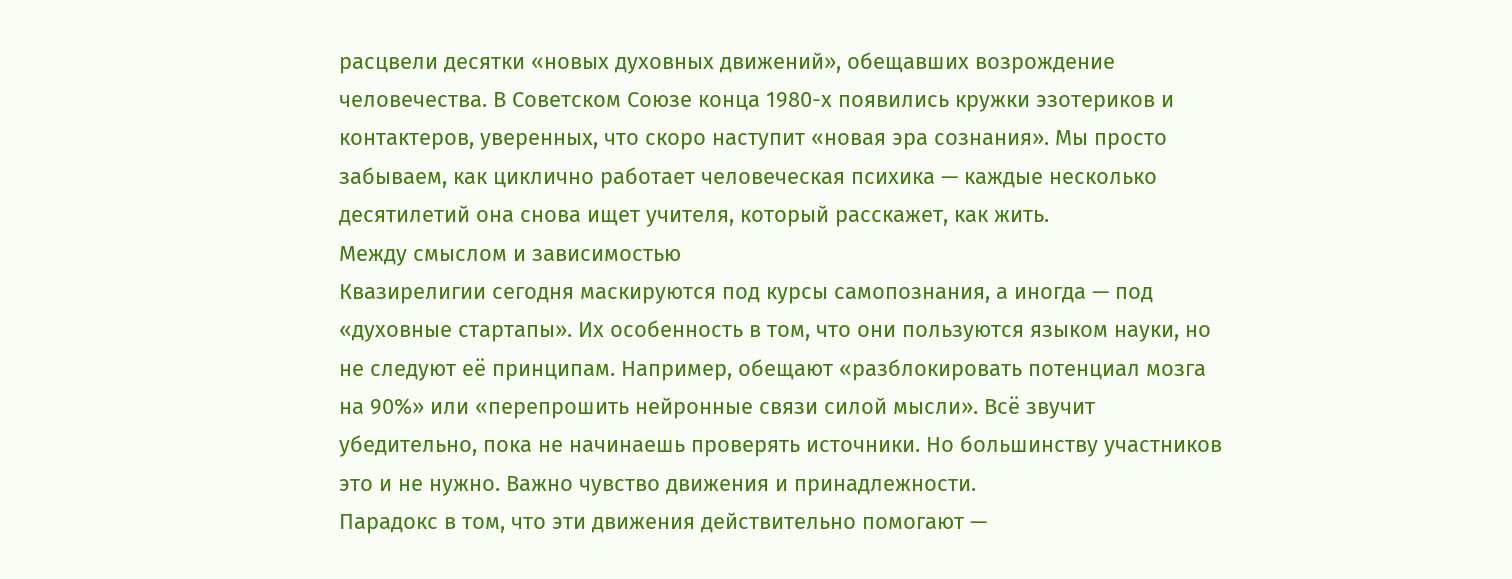расцвели десятки «новых духовных движений», обещавших возрождение человечества. В Советском Союзе конца 1980-х появились кружки эзотериков и контактеров, уверенных, что скоро наступит «новая эра сознания». Мы просто забываем, как циклично работает человеческая психика — каждые несколько десятилетий она снова ищет учителя, который расскажет, как жить.
Между смыслом и зависимостью
Квазирелигии сегодня маскируются под курсы самопознания, а иногда — под «духовные стартапы». Их особенность в том, что они пользуются языком науки, но не следуют её принципам. Например, обещают «разблокировать потенциал мозга на 90%» или «перепрошить нейронные связи силой мысли». Всё звучит убедительно, пока не начинаешь проверять источники. Но большинству участников это и не нужно. Важно чувство движения и принадлежности.
Парадокс в том, что эти движения действительно помогают —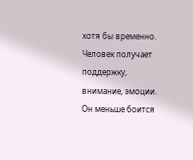хотя бы временно. Человек получает поддержку, внимание, эмоции. Он меньше боится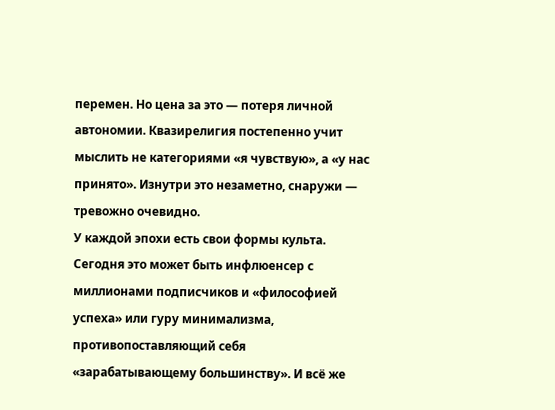перемен. Но цена за это — потеря личной автономии. Квазирелигия постепенно учит мыслить не категориями «я чувствую», а «у нас принято». Изнутри это незаметно, снаружи — тревожно очевидно.
У каждой эпохи есть свои формы культа. Сегодня это может быть инфлюенсер с миллионами подписчиков и «философией успеха» или гуру минимализма, противопоставляющий себя «зарабатывающему большинству». И всё же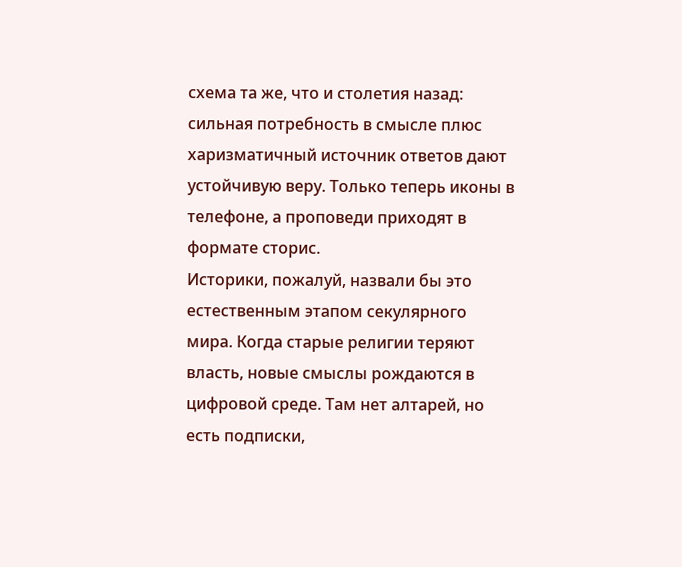схема та же, что и столетия назад: сильная потребность в смысле плюс харизматичный источник ответов дают устойчивую веру. Только теперь иконы в телефоне, а проповеди приходят в формате сторис.
Историки, пожалуй, назвали бы это естественным этапом секулярного мира. Когда старые религии теряют власть, новые смыслы рождаются в цифровой среде. Там нет алтарей, но есть подписки,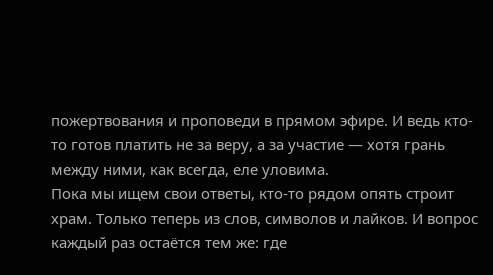пожертвования и проповеди в прямом эфире. И ведь кто-то готов платить не за веру, а за участие — хотя грань между ними, как всегда, еле уловима.
Пока мы ищем свои ответы, кто-то рядом опять строит храм. Только теперь из слов, символов и лайков. И вопрос каждый раз остаётся тем же: где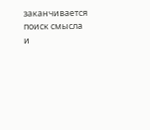заканчивается поиск смысла и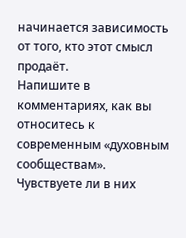начинается зависимость от того, кто этот смысл продаёт.
Напишите в комментариях, как вы относитесь к современным «духовным сообществам». Чувствуете ли в них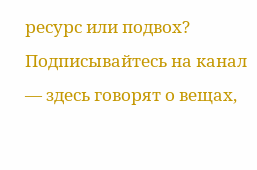ресурс или подвох? Подписывайтесь на канал — здесь говорят о вещах,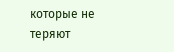которые не теряют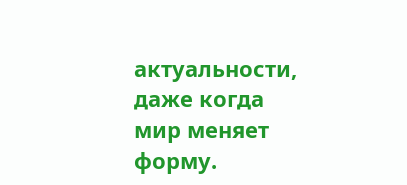актуальности, даже когда мир меняет форму.